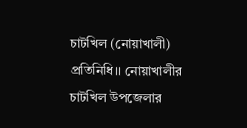চাটখিল (নোয়াখালী) প্রতিনিধি।। নোয়াখালীর চাটখিল উপজেলার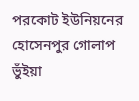পরকোট ইউনিয়নের হোসেনপুর গোলাপ ভুঁইয়া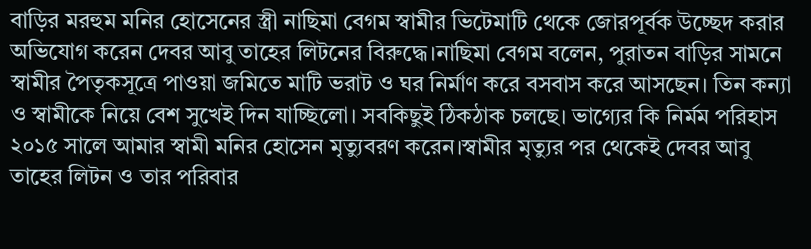বাড়ির মরহুম মনির হোসেনের স্ত্রী নাছিমা বেগম স্বামীর ভিটেমাটি থেকে জোরপূর্বক উচ্ছেদ করার অভিযোগ করেন দেবর আবু তাহের লিটনের বিরুদ্ধে।নাছিমা বেগম বলেন, পুরাতন বাড়ির সামনে স্বামীর পৈতৃকসূত্রে পাওয়া জমিতে মাটি ভরাট ও ঘর নির্মাণ করে বসবাস করে আসছেন। তিন কন্যা ও স্বামীকে নিয়ে বেশ সুখেই দিন যাচ্ছিলো। সবকিছুই ঠিকঠাক চলছে। ভাগ্যের কি নির্মম পরিহাস ২০১৫ সালে আমার স্বামী মনির হোসেন মৃত্যুবরণ করেন।স্বামীর মৃত্যুর পর থেকেই দেবর আবু তাহের লিটন ও তার পরিবার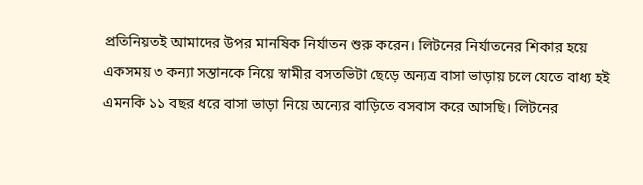প্রতিনিয়তই আমাদের উপর মানষিক নির্যাতন শুরু করেন। লিটনের নির্যাতনের শিকার হয়ে একসময় ৩ কন্যা সম্তানকে নিয়ে স্বামীর বসতভিটা ছেড়ে অন্যত্র বাসা ভাড়ায় চলে যেতে বাধ্য হই এমনকি ১১ বছর ধরে বাসা ভাড়া নিয়ে অন্যের বাড়িতে বসবাস করে আসছি। লিটনের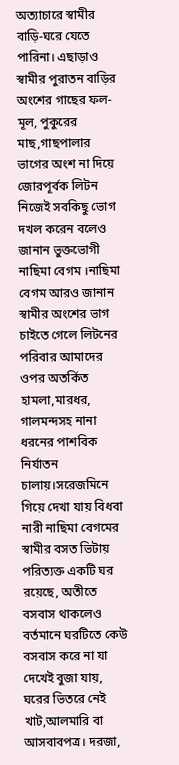অত্যাচারে স্বামীর বাড়ি-ঘরে যেতে পারিনা। এছাড়াও স্বামীর পুরাতন বাড়ির অংশের গাছের ফল-মূল, পুকুরের মাছ,গাছপালার ভাগের অংশ না দিয়ে জোরপূর্বক লিটন নিজেই সবকিছু ভোগ দখল করেন বলেও জানান ভুক্তভোগী নাছিমা বেগম ।নাছিমা বেগম আরও জানান স্বামীর অংশের ভাগ চাইতে গেলে লিটনের পরিবার আমাদের ওপর অতর্কিত হামলা,মারধর, গালমন্দসহ নানা ধরনের পাশবিক নির্যাতন চালায়।সরেজমিনে গিয়ে দেখা যায় বিধবা নারী নাছিমা বেগমের স্বামীর বসত ভিটায় পরিত্যক্ত একটি ঘর রয়েছে, অতীতে বসবাস থাকলেও বর্তমানে ঘরটিতে কেউ বসবাস করে না যা দেখেই বুজা যায়, ঘরের ভিতরে নেই খাট,আলমারি বা আসবাবপত্র। দরজা,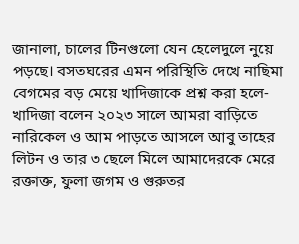জানালা, চালের টিনগুলো যেন হেলেদুলে নুয়ে পড়ছে। বসতঘরের এমন পরিস্থিতি দেখে নাছিমা বেগমের বড় মেয়ে খাদিজাকে প্রশ্ন করা হলে- খাদিজা বলেন ২০২৩ সালে আমরা বাড়িতে নারিকেল ও আম পাড়তে আসলে আবু তাহের লিটন ও তার ৩ ছেলে মিলে আমাদেরকে মেরে রক্তাক্ত, ফুলা জগম ও গুরুতর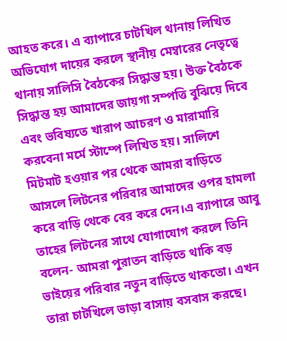আহত করে। এ ব্যাপারে চাটখিল থানায় লিখিত অভিযোগ দায়ের করলে স্থানীয় মেম্বারের নেতৃত্বে থানায় সালিসি বৈঠকের সিদ্ধান্ত হয়। উক্ত বৈঠকে সিদ্ধান্ত হয় আমাদের জায়গা সম্পত্তি বুঝিয়ে দিবে এবং ভবিষ্যতে খারাপ আচরণ ও মারামারি করবেনা মর্মে স্টাম্পে লিখিত হয়। সালিশে মিটমাট হওয়ার পর থেকে আমরা বাড়িতে আসলে লিটনের পরিবার আমাদের ওপর হামলা করে বাড়ি থেকে বের করে দেন।এ ব্যাপারে আবু তাহের লিটনের সাথে যোগাযোগ করলে তিনি বলেন- আমরা পুরাতন বাড়িতে থাকি বড় ভাইয়ের পরিবার নতুন বাড়িতে থাকতো। এখন তারা চাটখিলে ভাড়া বাসায় বসবাস করছে।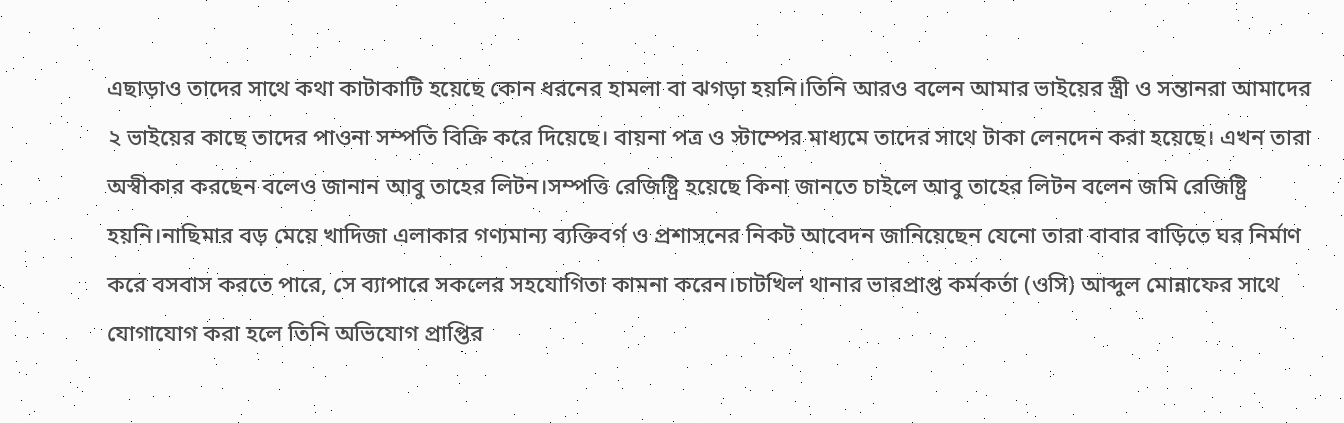এছাড়াও তাদের সাথে কথা কাটাকাটি হয়েছে কোন ধরনের হামলা বা ঝগড়া হয়নি।তিনি আরও বলেন আমার ভাইয়ের স্ত্রী ও সন্তানরা আমাদের ২ ভাইয়ের কাছে তাদের পাওনা সম্পতি বিক্রি করে দিয়েছে। বায়না পত্র ও স্টাম্পের মাধ্যমে তাদের সাথে টাকা লেনদেন করা হয়েছে। এখন তারা অস্বীকার করছেন বলেও জানান আবু তাহের লিটন।সম্পত্তি রেজিষ্ট্রি হয়েছে কিনা জানতে চাইলে আবু তাহের লিটন বলেন জমি রেজিষ্ট্রি হয়নি।নাছিমার বড় মেয়ে খাদিজা এলাকার গণ্যমান্য ব্যক্তিবর্গ ও প্রশাসনের নিকট আবেদন জানিয়েছেন যেনো তারা বাবার বাড়িতে ঘর নির্মাণ করে বসবাস করতে পারে, সে ব্যাপারে সকলের সহযোগিতা কামনা করেন।চাটখিল থানার ভারপ্রাপ্ত কর্মকর্তা (ওসি) আব্দুল মোন্নাফের সাথে যোগাযোগ করা হলে তিনি অভিযোগ প্রাপ্তির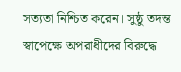সত্যতা নিশ্চিত করেন। সুষ্ঠু তদন্ত স্বাপেক্ষে অপরাধীদের বিরুদ্ধে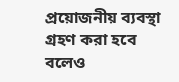প্রয়োজনীয় ব্যবস্থা গ্রহণ করা হবে বলেও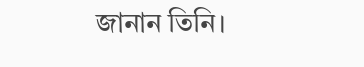জানান তিনি।